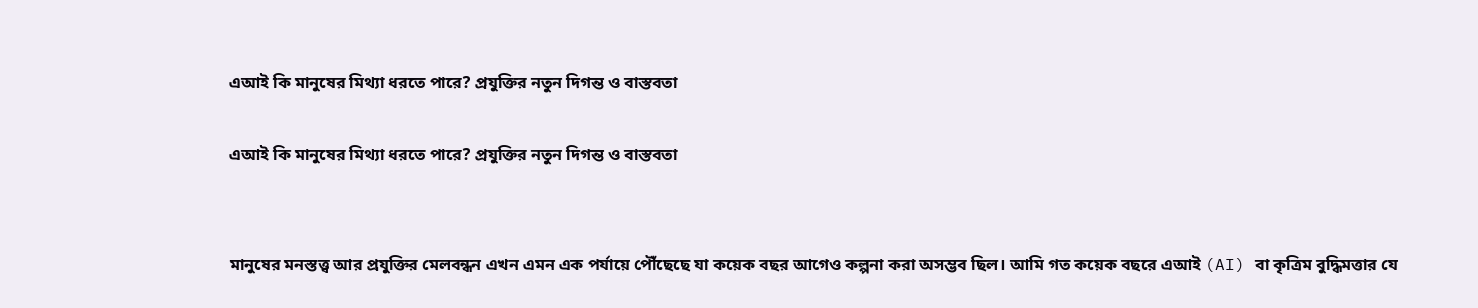এআই কি মানুষের মিথ্যা ধরতে পারে? প্রযুক্তির নতুন দিগন্ত ও বাস্তবতা

এআই কি মানুষের মিথ্যা ধরতে পারে? প্রযুক্তির নতুন দিগন্ত ও বাস্তবতা


মানুষের মনস্তত্ত্ব আর প্রযুক্তির মেলবন্ধন এখন এমন এক পর্যায়ে পৌঁছেছে যা কয়েক বছর আগেও কল্পনা করা অসম্ভব ছিল। আমি গত কয়েক বছরে এআই (AI) বা কৃত্রিম বুদ্ধিমত্তার যে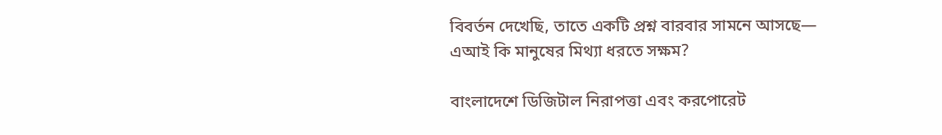বিবর্তন দেখেছি, তাতে একটি প্রশ্ন বারবার সামনে আসছে— এআই কি মানুষের মিথ্যা ধরতে সক্ষম?

বাংলাদেশে ডিজিটাল নিরাপত্তা এবং করপোরেট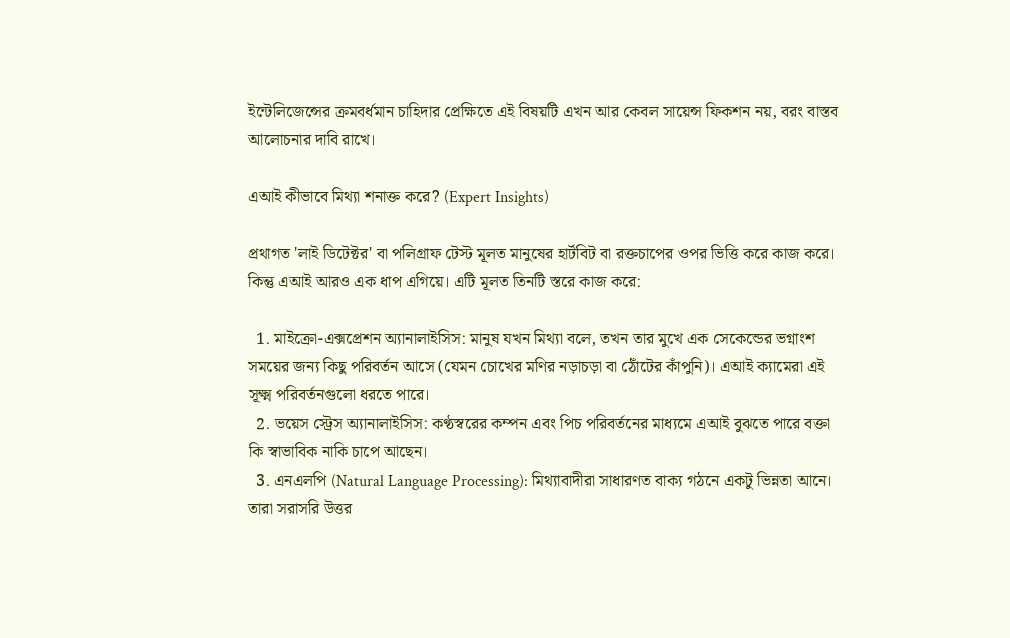ইন্টেলিজেন্সের ক্রমবর্ধমান চাহিদার প্রেক্ষিতে এই বিষয়টি এখন আর কেবল সায়েন্স ফিকশন নয়, বরং বাস্তব আলোচনার দাবি রাখে।

এআই কীভাবে মিথ্যা শনাক্ত করে? (Expert Insights)

প্রথাগত 'লাই ডিটেক্টর' বা পলিগ্রাফ টেস্ট মূলত মানুষের হার্টবিট বা রক্তচাপের ওপর ভিত্তি করে কাজ করে। কিন্তু এআই আরও এক ধাপ এগিয়ে। এটি মূলত তিনটি স্তরে কাজ করে:

  1. মাইক্রো-এক্সপ্রেশন অ্যানালাইসিস: মানুষ যখন মিথ্যা বলে, তখন তার মুখে এক সেকেন্ডের ভগ্নাংশ সময়ের জন্য কিছু পরিবর্তন আসে (যেমন চোখের মণির নড়াচড়া বা ঠোঁটের কাঁপুনি)। এআই ক্যামেরা এই সূক্ষ্ম পরিবর্তনগুলো ধরতে পারে।
  2. ভয়েস স্ট্রেস অ্যানালাইসিস: কণ্ঠস্বরের কম্পন এবং পিচ পরিবর্তনের মাধ্যমে এআই বুঝতে পারে বক্তা কি স্বাভাবিক নাকি চাপে আছেন।
  3. এনএলপি (Natural Language Processing): মিথ্যাবাদীরা সাধারণত বাক্য গঠনে একটু ভিন্নতা আনে। তারা সরাসরি উত্তর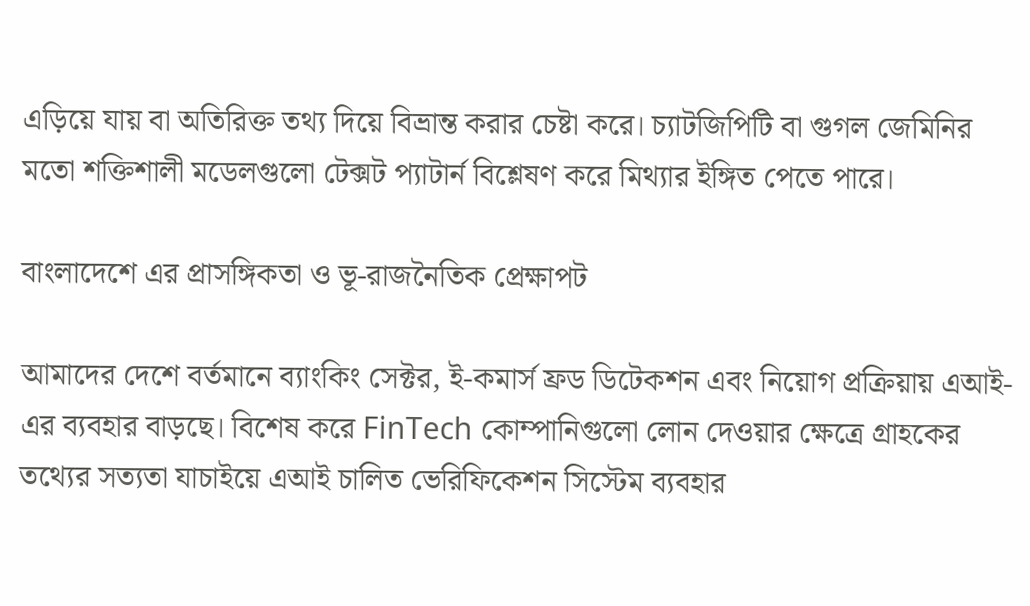এড়িয়ে যায় বা অতিরিক্ত তথ্য দিয়ে বিভ্রান্ত করার চেষ্টা করে। চ্যাটজিপিটি বা গুগল জেমিনির মতো শক্তিশালী মডেলগুলো টেক্সট প্যাটার্ন বিশ্লেষণ করে মিথ্যার ইঙ্গিত পেতে পারে।

বাংলাদেশে এর প্রাসঙ্গিকতা ও ভূ-রাজনৈতিক প্রেক্ষাপট

আমাদের দেশে বর্তমানে ব্যাংকিং সেক্টর, ই-কমার্স ফ্রড ডিটেকশন এবং নিয়োগ প্রক্রিয়ায় এআই-এর ব্যবহার বাড়ছে। বিশেষ করে FinTech কোম্পানিগুলো লোন দেওয়ার ক্ষেত্রে গ্রাহকের তথ্যের সত্যতা যাচাইয়ে এআই চালিত ভেরিফিকেশন সিস্টেম ব্যবহার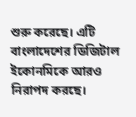শুরু করেছে। এটি বাংলাদেশের ডিজিটাল ইকোনমিকে আরও নিরাপদ করছে।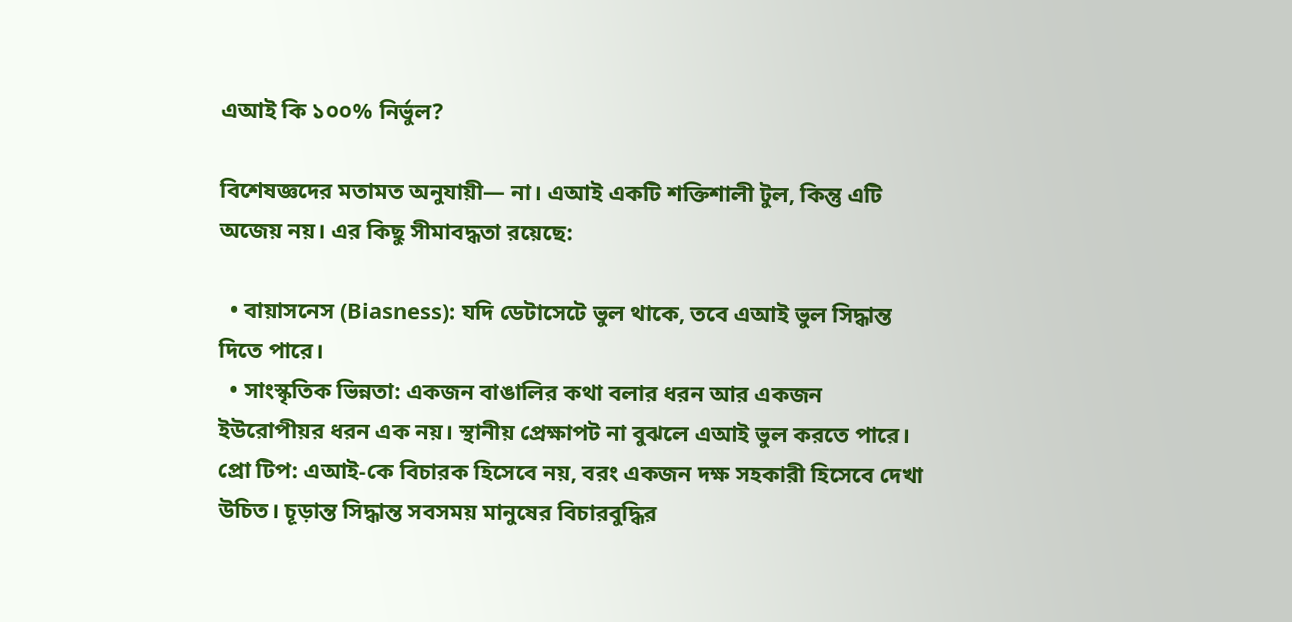এআই কি ১০০% নির্ভুল?

বিশেষজ্ঞদের মতামত অনুযায়ী— না। এআই একটি শক্তিশালী টুল, কিন্তু এটি অজেয় নয়। এর কিছু সীমাবদ্ধতা রয়েছে:

  • বায়াসনেস (Biasness): যদি ডেটাসেটে ভুল থাকে, তবে এআই ভুল সিদ্ধান্ত দিতে পারে।
  • সাংস্কৃতিক ভিন্নতা: একজন বাঙালির কথা বলার ধরন আর একজন ইউরোপীয়র ধরন এক নয়। স্থানীয় প্রেক্ষাপট না বুঝলে এআই ভুল করতে পারে।
প্রো টিপ: এআই-কে বিচারক হিসেবে নয়, বরং একজন দক্ষ সহকারী হিসেবে দেখা উচিত। চূড়ান্ত সিদ্ধান্ত সবসময় মানুষের বিচারবুদ্ধির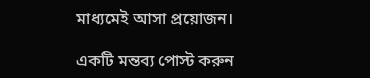মাধ্যমেই আসা প্রয়োজন।

একটি মন্তব্য পোস্ট করুন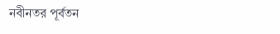নবীনতর পূর্বতন